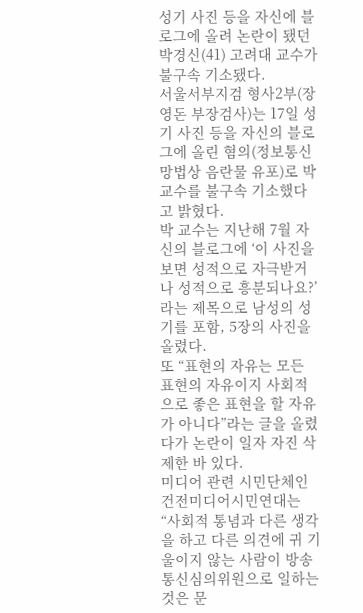성기 사진 등을 자신에 블로그에 올려 논란이 됐던 박경신(41) 고려대 교수가 불구속 기소됐다.
서울서부지검 형사2부(장영돈 부장검사)는 17일 성기 사진 등을 자신의 블로그에 올린 혐의(정보통신망법상 음란물 유포)로 박 교수를 불구속 기소했다고 밝혔다.
박 교수는 지난해 7월 자신의 블로그에 ‘이 사진을 보면 성적으로 자극받거나 성적으로 흥분되나요?’라는 제목으로 남성의 성기를 포함, 5장의 사진을 올렸다.
또 “표현의 자유는 모든 표현의 자유이지 사회적으로 좋은 표현을 할 자유가 아니다”라는 글을 올렸다가 논란이 일자 자진 삭제한 바 있다.
미디어 관련 시민단체인 건전미디어시민연대는 “사회적 통념과 다른 생각을 하고 다른 의견에 귀 기울이지 않는 사람이 방송통신심의위원으로 일하는 것은 문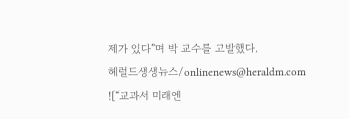제가 있다”며 박 교수를 고발했다.
헤럴드생생뉴스/onlinenews@heraldm.com
![“교과서 미래엔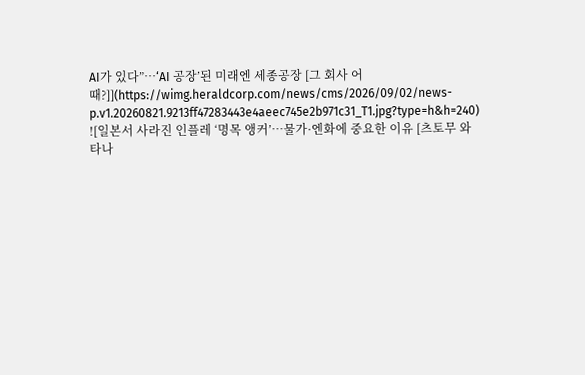AI가 있다”…‘AI 공장’된 미래엔 세종공장 [그 회사 어때?]](https://wimg.heraldcorp.com/news/cms/2026/09/02/news-p.v1.20260821.9213ff47283443e4aeec745e2b971c31_T1.jpg?type=h&h=240)
![일본서 사라진 인플레 ‘명목 앵커’…물가·엔화에 중요한 이유 [츠토무 와타나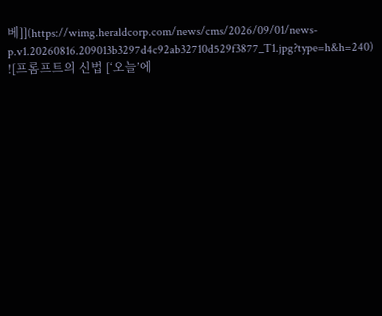베]](https://wimg.heraldcorp.com/news/cms/2026/09/01/news-p.v1.20260816.209013b3297d4c92ab32710d529f3877_T1.jpg?type=h&h=240)
![프롬프트의 신법 [‘오늘’에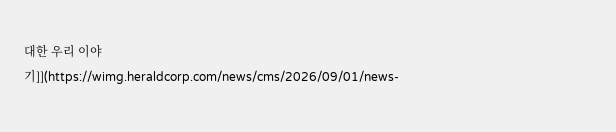대한 우리 이야기]](https://wimg.heraldcorp.com/news/cms/2026/09/01/news-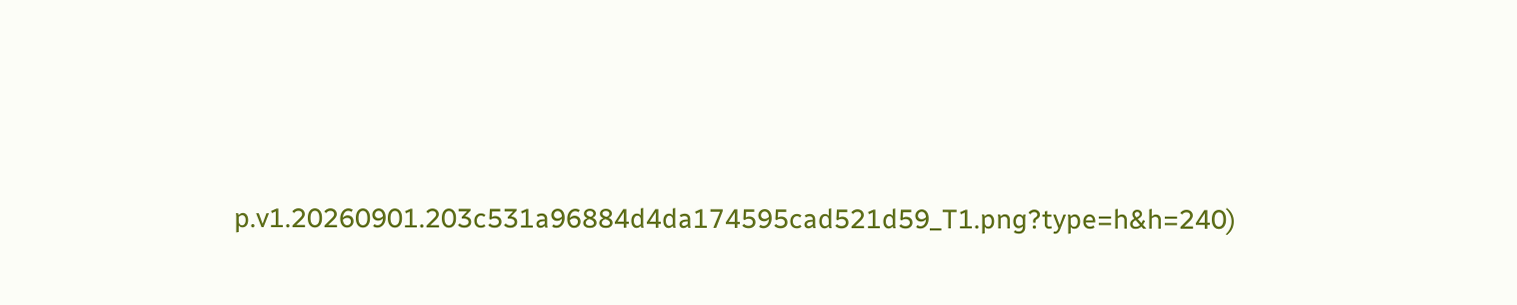p.v1.20260901.203c531a96884d4da174595cad521d59_T1.png?type=h&h=240)